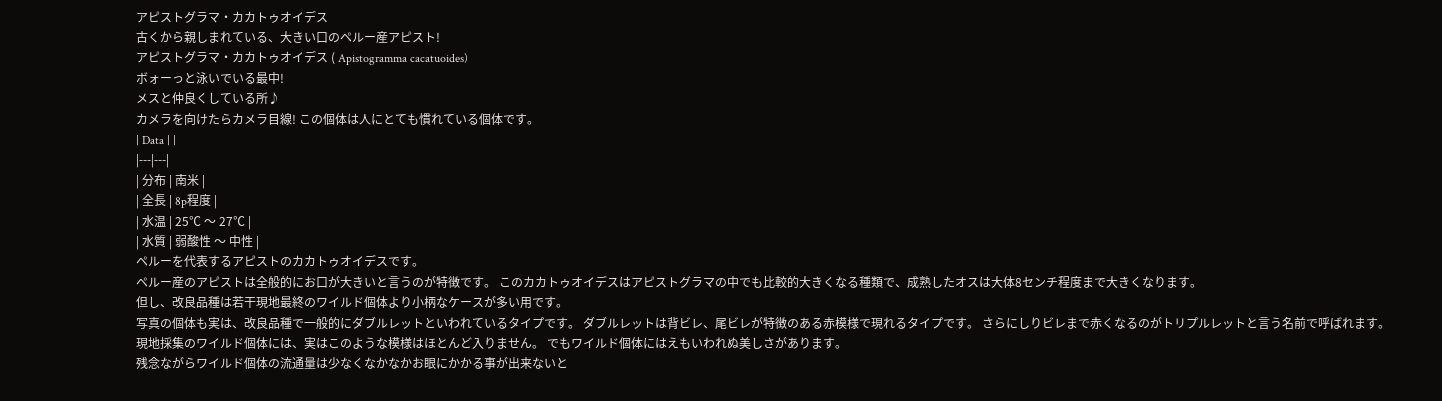アピストグラマ・カカトゥオイデス
古くから親しまれている、大きい口のペルー産アピスト!
アピストグラマ・カカトゥオイデス ( Apistogramma cacatuoides)
ボォーっと泳いでいる最中!
メスと仲良くしている所♪
カメラを向けたらカメラ目線! この個体は人にとても慣れている個体です。
| Data | |
|---|---|
| 分布 | 南米 |
| 全長 | 8p程度 |
| 水温 | 25℃ 〜 27℃ |
| 水質 | 弱酸性 〜 中性 |
ペルーを代表するアピストのカカトゥオイデスです。
ペルー産のアピストは全般的にお口が大きいと言うのが特徴です。 このカカトゥオイデスはアピストグラマの中でも比較的大きくなる種類で、成熟したオスは大体8センチ程度まで大きくなります。
但し、改良品種は若干現地最終のワイルド個体より小柄なケースが多い用です。
写真の個体も実は、改良品種で一般的にダブルレットといわれているタイプです。 ダブルレットは背ビレ、尾ビレが特徴のある赤模様で現れるタイプです。 さらにしりビレまで赤くなるのがトリプルレットと言う名前で呼ばれます。
現地採集のワイルド個体には、実はこのような模様はほとんど入りません。 でもワイルド個体にはえもいわれぬ美しさがあります。
残念ながらワイルド個体の流通量は少なくなかなかお眼にかかる事が出来ないと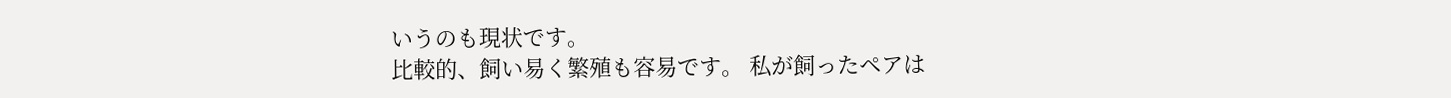いうのも現状です。
比較的、飼い易く繁殖も容易です。 私が飼ったペアは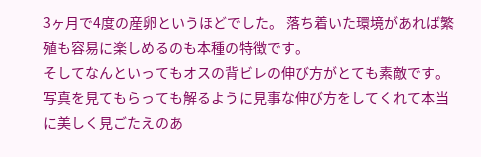3ヶ月で4度の産卵というほどでした。 落ち着いた環境があれば繁殖も容易に楽しめるのも本種の特徴です。
そしてなんといってもオスの背ビレの伸び方がとても素敵です。 写真を見てもらっても解るように見事な伸び方をしてくれて本当に美しく見ごたえのあ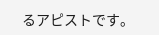るアピストです。